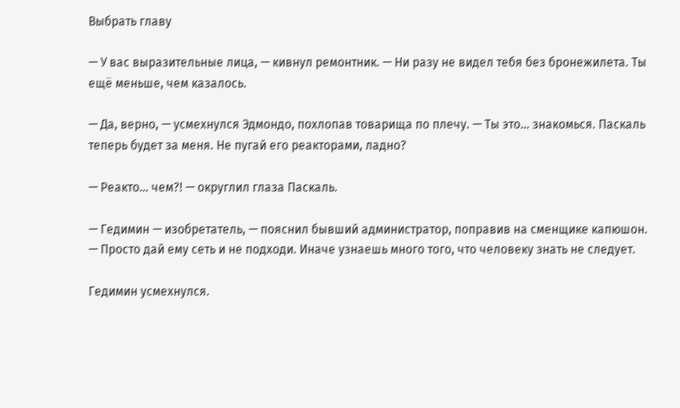Выбрать главу

— У вас выразительные лица, — кивнул ремонтник. — Ни разу не видел тебя без бронежилета. Ты ещё меньше, чем казалось.

— Да, верно, — усмехнулся Эдмондо, похлопав товарища по плечу. — Ты это… знакомься. Паскаль теперь будет за меня. Не пугай его реакторами, ладно?

— Реакто… чем?! — округлил глаза Паскаль.

— Гедимин — изобретатель, — пояснил бывший администратор, поправив на сменщике капюшон. — Просто дай ему сеть и не подходи. Иначе узнаешь много того, что человеку знать не следует.

Гедимин усмехнулся.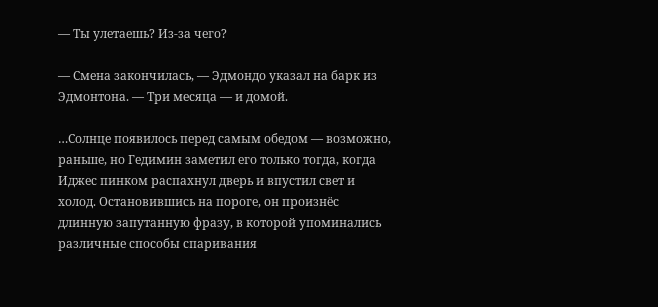— Ты улетаешь? Из-за чего?

— Смена закончилась, — Эдмондо указал на барк из Эдмонтона. — Три месяца — и домой.

…Солнце появилось перед самым обедом — возможно, раньше, но Гедимин заметил его только тогда, когда Иджес пинком распахнул дверь и впустил свет и холод. Остановившись на пороге, он произнёс длинную запутанную фразу, в которой упоминались различные способы спаривания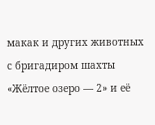макак и других животных с бригадиром шахты «Жёлтое озеро — 2» и её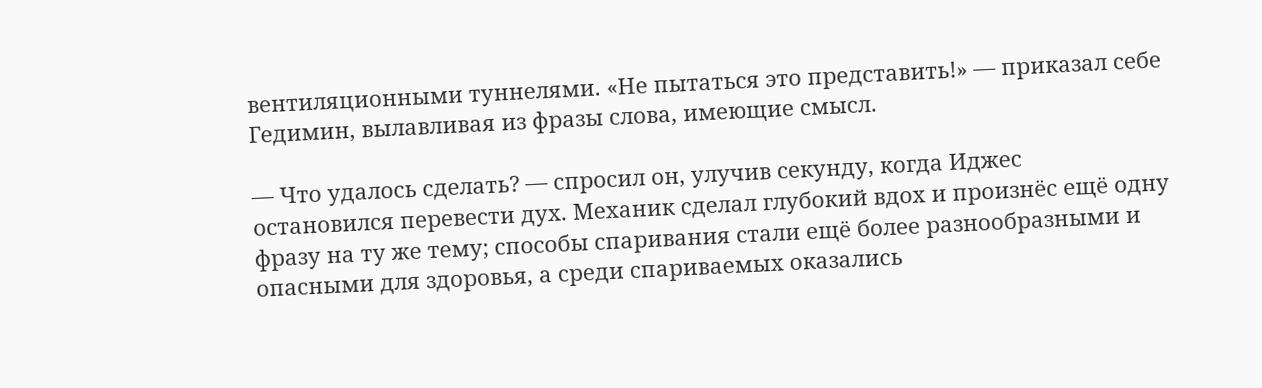вентиляционными туннелями. «Не пытаться это представить!» — приказал себе Гедимин, вылавливая из фразы слова, имеющие смысл.

— Что удалось сделать? — спросил он, улучив секунду, когда Иджес остановился перевести дух. Механик сделал глубокий вдох и произнёс ещё одну фразу на ту же тему; способы спаривания стали ещё более разнообразными и опасными для здоровья, а среди спариваемых оказались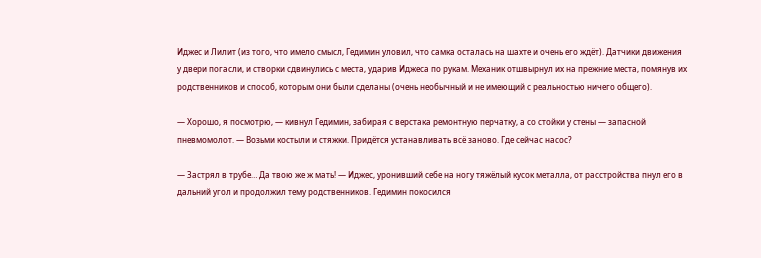Иджес и Лилит (из того, что имело смысл, Гедимин уловил, что самка осталась на шахте и очень его ждёт). Датчики движения у двери погасли, и створки сдвинулись с места, ударив Иджеса по рукам. Механик отшвырнул их на прежние места, помянув их родственников и способ, которым они были сделаны (очень необычный и не имеющий с реальностью ничего общего).

— Хорошо, я посмотрю, — кивнул Гедимин, забирая с верстака ремонтную перчатку, а со стойки у стены — запасной пневмомолот. — Возьми костыли и стяжки. Придётся устанавливать всё заново. Где сейчас насос?

— Застрял в трубе… Да твою же ж мать! — Иджес, уронивший себе на ногу тяжёлый кусок металла, от расстройства пнул его в дальний угол и продолжил тему родственников. Гедимин покосился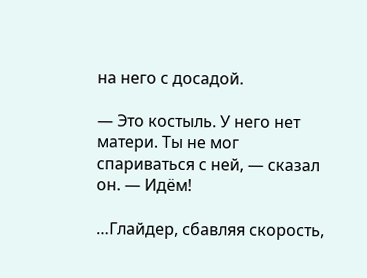на него с досадой.

— Это костыль. У него нет матери. Ты не мог спариваться с ней, — сказал он. — Идём!

…Глайдер, сбавляя скорость,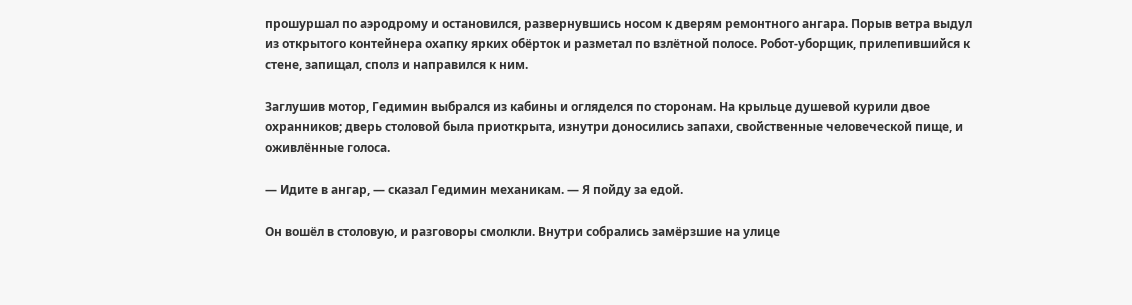прошуршал по аэродрому и остановился, развернувшись носом к дверям ремонтного ангара. Порыв ветра выдул из открытого контейнера охапку ярких обёрток и разметал по взлётной полосе. Робот-уборщик, прилепившийся к стене, запищал, сполз и направился к ним.

Заглушив мотор, Гедимин выбрался из кабины и огляделся по сторонам. На крыльце душевой курили двое охранников; дверь столовой была приоткрыта, изнутри доносились запахи, свойственные человеческой пище, и оживлённые голоса.

— Идите в ангар, — сказал Гедимин механикам. — Я пойду за едой.

Он вошёл в столовую, и разговоры смолкли. Внутри собрались замёрзшие на улице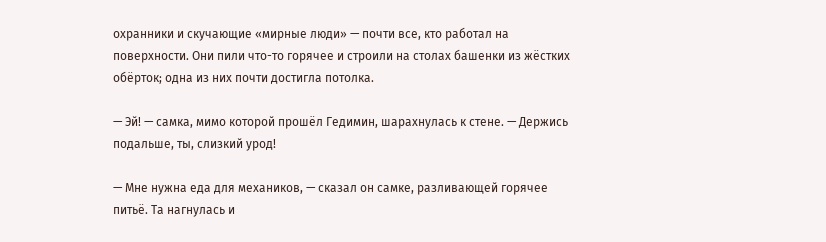охранники и скучающие «мирные люди» — почти все, кто работал на поверхности. Они пили что-то горячее и строили на столах башенки из жёстких обёрток; одна из них почти достигла потолка.

— Эй! — самка, мимо которой прошёл Гедимин, шарахнулась к стене. — Держись подальше, ты, слизкий урод!

— Мне нужна еда для механиков, — сказал он самке, разливающей горячее питьё. Та нагнулась и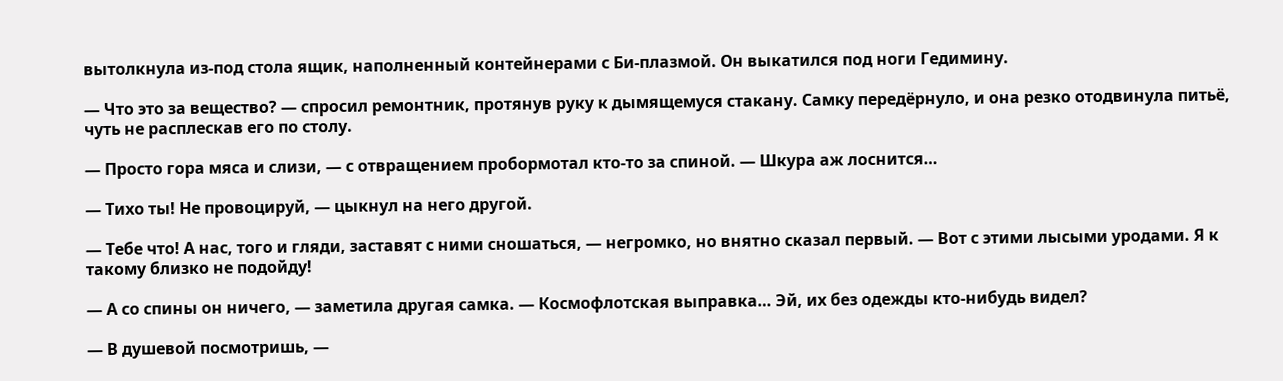вытолкнула из-под стола ящик, наполненный контейнерами с Би-плазмой. Он выкатился под ноги Гедимину.

— Что это за вещество? — спросил ремонтник, протянув руку к дымящемуся стакану. Самку передёрнуло, и она резко отодвинула питьё, чуть не расплескав его по столу.

— Просто гора мяса и слизи, — с отвращением пробормотал кто-то за спиной. — Шкура аж лоснится…

— Тихо ты! Не провоцируй, — цыкнул на него другой.

— Тебе что! А нас, того и гляди, заставят с ними сношаться, — негромко, но внятно сказал первый. — Вот с этими лысыми уродами. Я к такому близко не подойду!

— А со спины он ничего, — заметила другая самка. — Космофлотская выправка… Эй, их без одежды кто-нибудь видел?

— В душевой посмотришь, —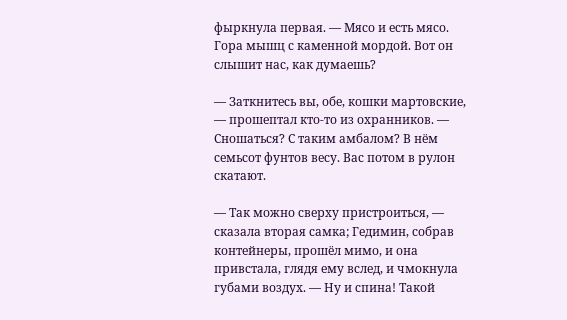фыркнула первая. — Мясо и есть мясо. Гора мышц с каменной мордой. Вот он слышит нас, как думаешь?

— Заткнитесь вы, обе, кошки мартовские, — прошептал кто-то из охранников. — Сношаться? С таким амбалом? В нём семьсот фунтов весу. Вас потом в рулон скатают.

— Так можно сверху пристроиться, — сказала вторая самка; Гедимин, собрав контейнеры, прошёл мимо, и она привстала, глядя ему вслед, и чмокнула губами воздух. — Ну и спина! Такой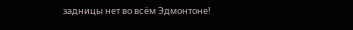задницы нет во всём Эдмонтоне!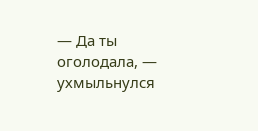— Да ты оголодала, — ухмыльнулся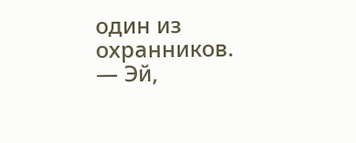один из охранников. — Эй,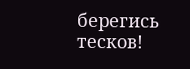берегись тесков!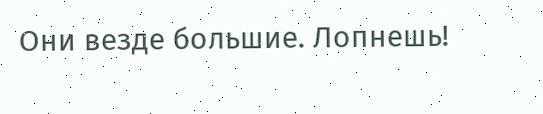Они везде большие. Лопнешь!